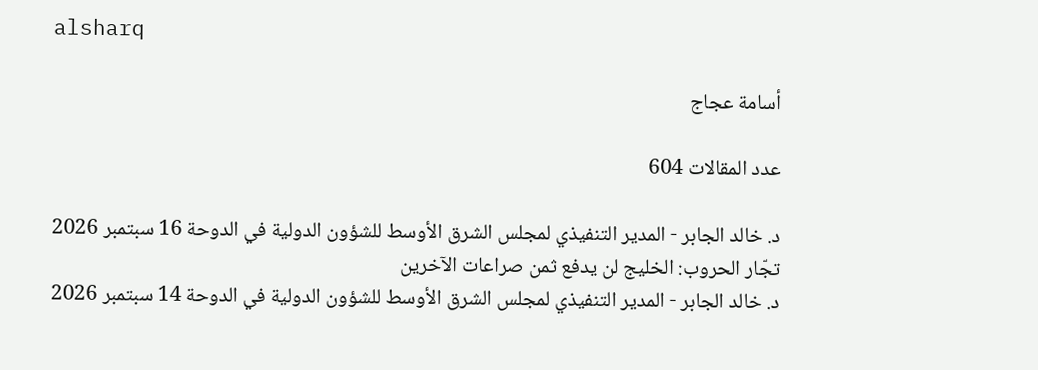alsharq

أسامة عجاج

عدد المقالات 604

د. خالد الجابر - المدير التنفيذي لمجلس الشرق الأوسط للشؤون الدولية في الدوحة 16 سبتمبر 2026
تجّار الحروب: الخليج لن يدفع ثمن صراعات الآخرين
د. خالد الجابر - المدير التنفيذي لمجلس الشرق الأوسط للشؤون الدولية في الدوحة 14 سبتمبر 2026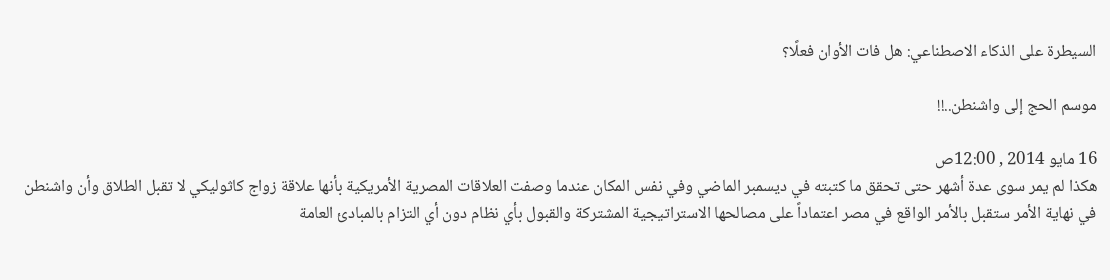السيطرة على الذكاء الاصطناعي: هل فات الأوان فعلًا؟

موسم الحج إلى واشنطن..!!

16 مايو 2014 , 12:00ص
هكذا لم يمر سوى عدة أشهر حتى تحقق ما كتبته في ديسمبر الماضي وفي نفس المكان عندما وصفت العلاقات المصرية الأمريكية بأنها علاقة زواج كاثوليكي لا تقبل الطلاق وأن واشنطن في نهاية الأمر ستقبل بالأمر الواقع في مصر اعتماداً على مصالحها الاستراتيجية المشتركة والقبول بأي نظام دون أي التزام بالمبادئ العامة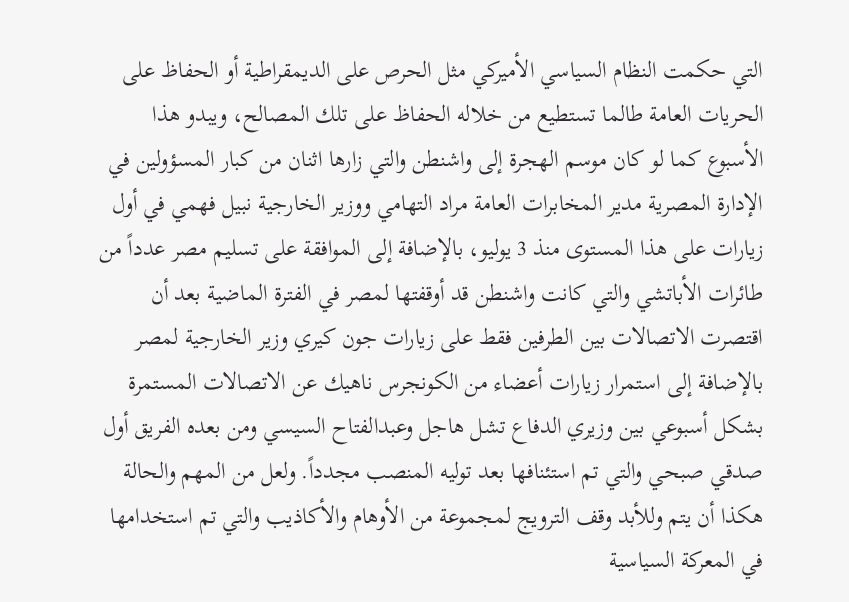التي حكمت النظام السياسي الأميركي مثل الحرص على الديمقراطية أو الحفاظ على الحريات العامة طالما تستطيع من خلاله الحفاظ على تلك المصالح، ويبدو هذا الأسبوع كما لو كان موسم الهجرة إلى واشنطن والتي زارها اثنان من كبار المسؤولين في الإدارة المصرية مدير المخابرات العامة مراد التهامي ووزير الخارجية نبيل فهمي في أول زيارات على هذا المستوى منذ 3 يوليو، بالإضافة إلى الموافقة على تسليم مصر عدداً من طائرات الأباتشي والتي كانت واشنطن قد أوقفتها لمصر في الفترة الماضية بعد أن اقتصرت الاتصالات بين الطرفين فقط على زيارات جون كيري وزير الخارجية لمصر بالإضافة إلى استمرار زيارات أعضاء من الكونجرس ناهيك عن الاتصالات المستمرة بشكل أسبوعي بين وزيري الدفاع تشل هاجل وعبدالفتاح السيسي ومن بعده الفريق أول صدقي صبحي والتي تم استئنافها بعد توليه المنصب مجدداً. ولعل من المهم والحالة هكذا أن يتم وللأبد وقف الترويج لمجموعة من الأوهام والأكاذيب والتي تم استخدامها في المعركة السياسية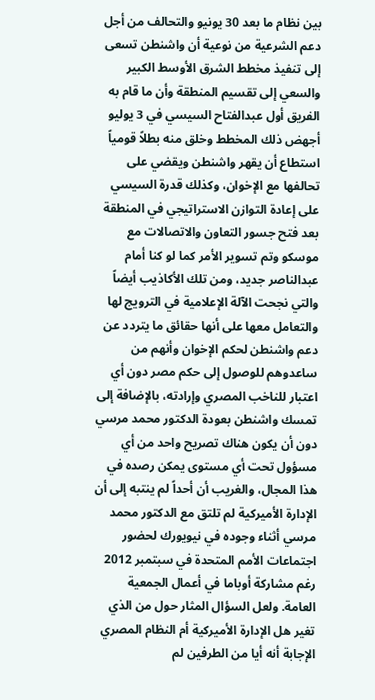بين نظام ما بعد 30 يونيو والتحالف من أجل دعم الشرعية من نوعية أن واشنطن تسعى إلى تنفيذ مخطط الشرق الأوسط الكبير والسعي إلى تقسيم المنطقة وأن ما قام به الفريق أول عبدالفتاح السيسي في 3 يوليو أجهض ذلك المخطط وخلق منه بطلاً قومياً استطاع أن يقهر واشنطن ويقضي على تحالفها مع الإخوان، وكذلك قدرة السيسي على إعادة التوازن الاستراتيجي في المنطقة بعد فتح جسور التعاون والاتصالات مع موسكو وتم تسوير الأمر كما لو كنا أمام عبدالناصر جديد، ومن تلك الأكاذيب أيضاً والتي نجحت الآلة الإعلامية في الترويج لها والتعامل معها على أنها حقائق ما يتردد عن دعم واشنطن لحكم الإخوان وأنهم من ساعدوهم للوصول إلى حكم مصر دون أي اعتبار للناخب المصري وإرادته، بالإضافة إلى تمسك واشنطن بعودة الدكتور محمد مرسي دون أن يكون هناك تصريح واحد من أي مسؤول تحت أي مستوى يمكن رصده في هذا المجال، والغريب أن أحداً لم ينتبه إلى أن الإدارة الأميركية لم تلتق مع الدكتور محمد مرسي أثناء وجوده في نيويورك لحضور اجتماعات الأمم المتحدة في سبتمبر 2012 رغم مشاركة أوباما في أعمال الجمعية العامة. ولعل السؤال المثار حول من الذي تغير هل الإدارة الأميركية أم النظام المصري الإجابة أنه أيا من الطرفين لم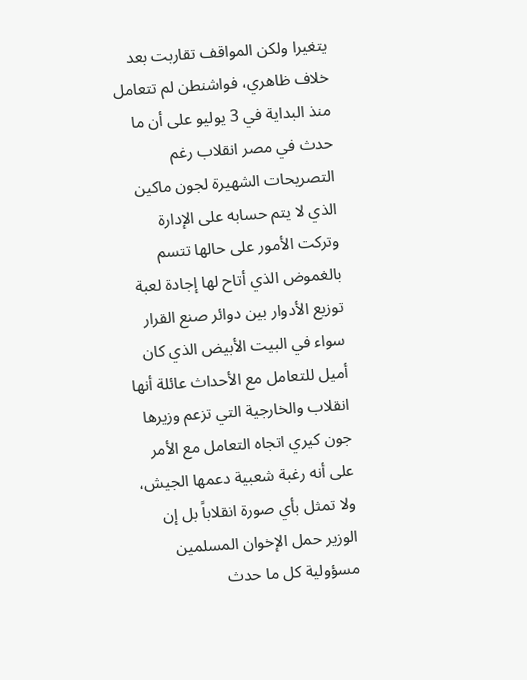يتغيرا ولكن المواقف تقاربت بعد خلاف ظاهري، فواشنطن لم تتعامل منذ البداية في 3 يوليو على أن ما حدث في مصر انقلاب رغم التصريحات الشهيرة لجون ماكين الذي لا يتم حسابه على الإدارة وتركت الأمور على حالها تتسم بالغموض الذي أتاح لها إجادة لعبة توزيع الأدوار بين دوائر صنع القرار سواء في البيت الأبيض الذي كان أميل للتعامل مع الأحداث عائلة أنها انقلاب والخارجية التي تزعم وزيرها جون كيري اتجاه التعامل مع الأمر على أنه رغبة شعبية دعمها الجيش، ولا تمثل بأي صورة انقلاباً بل إن الوزير حمل الإخوان المسلمين مسؤولية كل ما حدث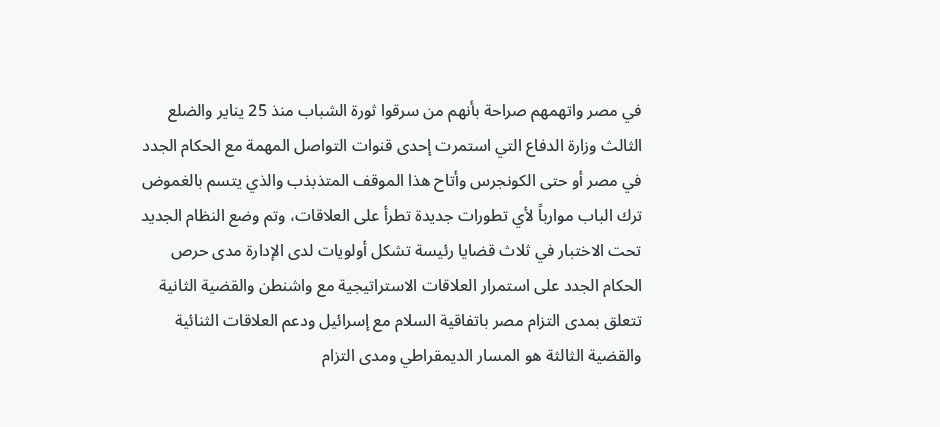في مصر واتهمهم صراحة بأنهم من سرقوا ثورة الشباب منذ 25 يناير والضلع الثالث وزارة الدفاع التي استمرت إحدى قنوات التواصل المهمة مع الحكام الجدد في مصر أو حتى الكونجرس وأتاح هذا الموقف المتذبذب والذي يتسم بالغموض ترك الباب موارباً لأي تطورات جديدة تطرأ على العلاقات، وتم وضع النظام الجديد تحت الاختبار في ثلاث قضايا رئيسة تشكل أولويات لدى الإدارة مدى حرص الحكام الجدد على استمرار العلاقات الاستراتيجية مع واشنطن والقضية الثانية تتعلق بمدى التزام مصر باتفاقية السلام مع إسرائيل ودعم العلاقات الثنائية والقضية الثالثة هو المسار الديمقراطي ومدى التزام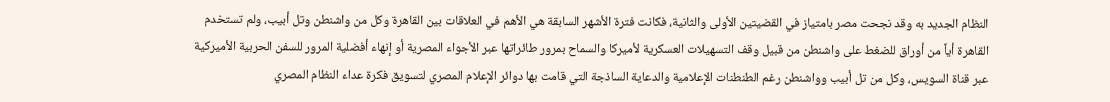النظام الجديد به وقد نجحت مصر بامتياز في القضيتين الأولى والثانية، فكانت فترة الأشهر السابقة هي الأهم في العلاقات بين القاهرة وكل من واشنطن وتل أبيب، ولم تستخدم القاهرة أياً من أوراق للضغط على واشنطن من قبيل وقف التسهيلات العسكرية لأميركا والسماح بمرور طائراتها عبر الأجواء المصرية أو إنهاء أفضلية المرور للسفن الحربية الأميركية عبر قناة السويس، وكل من تل أبيب وواشنطن رغم الطنطنات الإعلامية والدعاية الساذجة التي قامت بها دوائر الإعلام المصري لتسويق فكرة عداء النظام المصري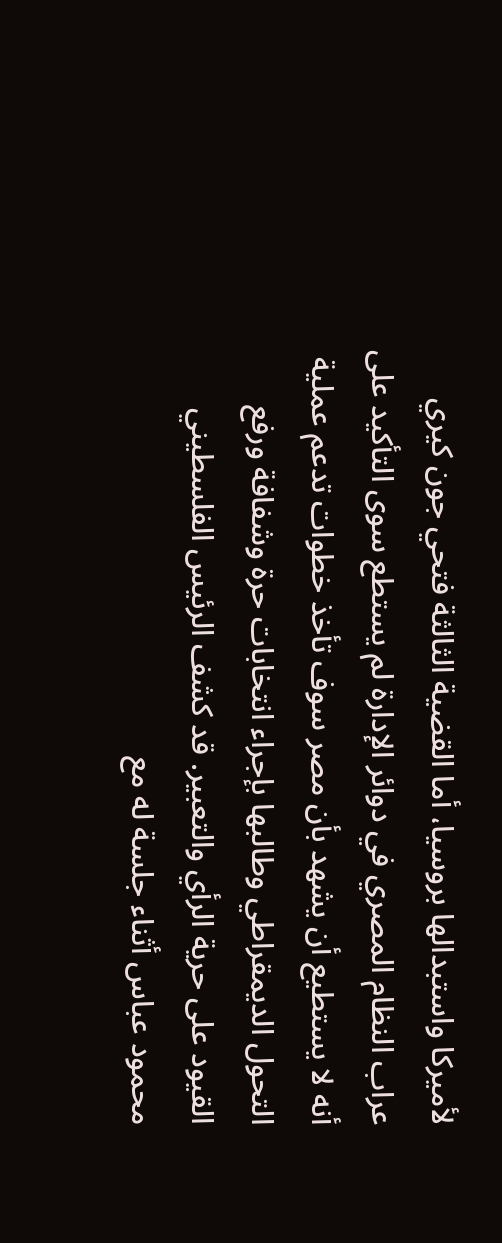لأميركا واستبدالها بروسيا، أما القضية الثالثة فتحي جون كيري عراب النظام المصري في دوائر الإدارة لم يستطع سوى التأكيد على أنه لا يستطيع أن يشهد بأن مصر سوف تأخذ خطوات تدعم عملية التحول الديمقراطي وطالبها بإجراء انتخابات حرة وشفافة ورفع القيود على حرية الرأي والتعبير. قد كشف الرئيس الفلسطيني محمود عباس أثناء جلسة له مع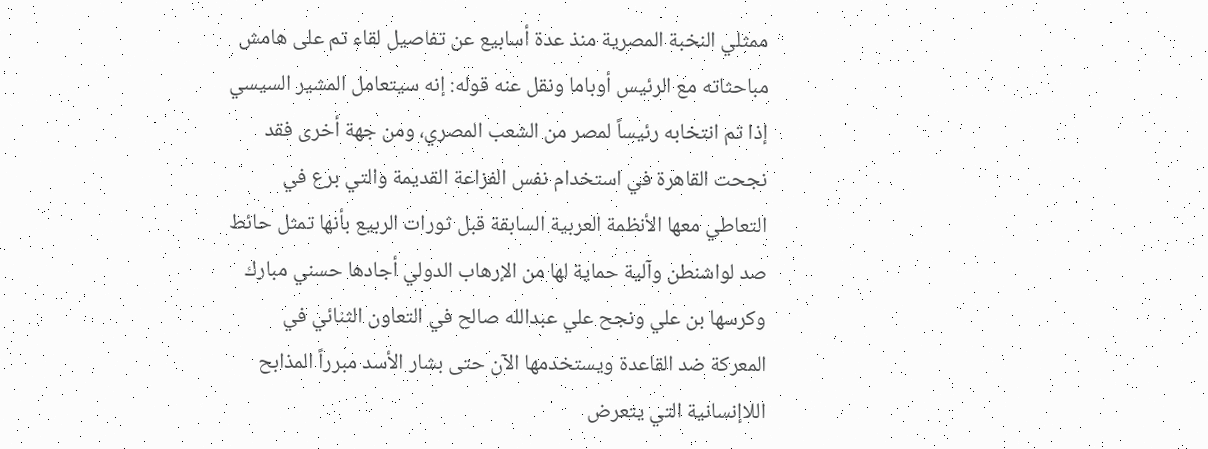ممثلي النخبة المصرية منذ عدة أسابيع عن تفاصيل لقاء تم على هامش مباحثاته مع الرئيس أوباما ونقل عنه قوله: إنه سيتعامل المشير السيسي إذا تم انتخابه رئيساً لمصر من الشعب المصري، ومن جهة أخرى فقد نجحت القاهرة في استخدام نفس الفزاعة القديمة والتي برع في التعاطي معها الأنظمة العربية السابقة قبل ثورات الربيع بأنها تمثل حائط صد لواشنطن وآلية حماية لها من الإرهاب الدولي أجادها حسني مبارك وكرسها بن علي ونجح علي عبدالله صالح في التعاون الثنائي في المعركة ضد القاعدة ويستخدمها الآن حتى بشار الأسد مبرراً المذابح اللاإنسانية التي يتعرض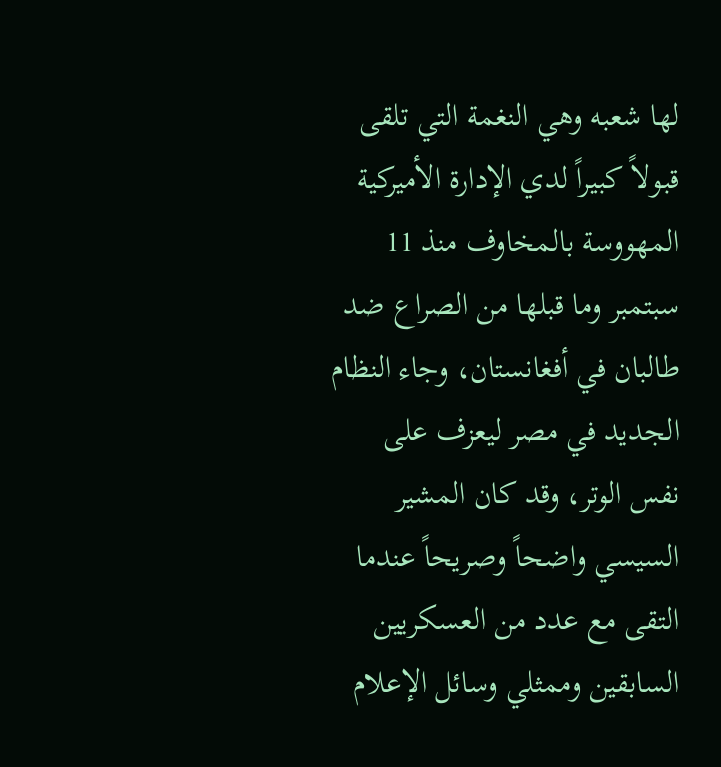لها شعبه وهي النغمة التي تلقى قبولاً كبيراً لدي الإدارة الأميركية المهووسة بالمخاوف منذ 11 سبتمبر وما قبلها من الصراع ضد طالبان في أفغانستان، وجاء النظام الجديد في مصر ليعزف على نفس الوتر، وقد كان المشير السيسي واضحاً وصريحاً عندما التقى مع عدد من العسكريين السابقين وممثلي وسائل الإعلام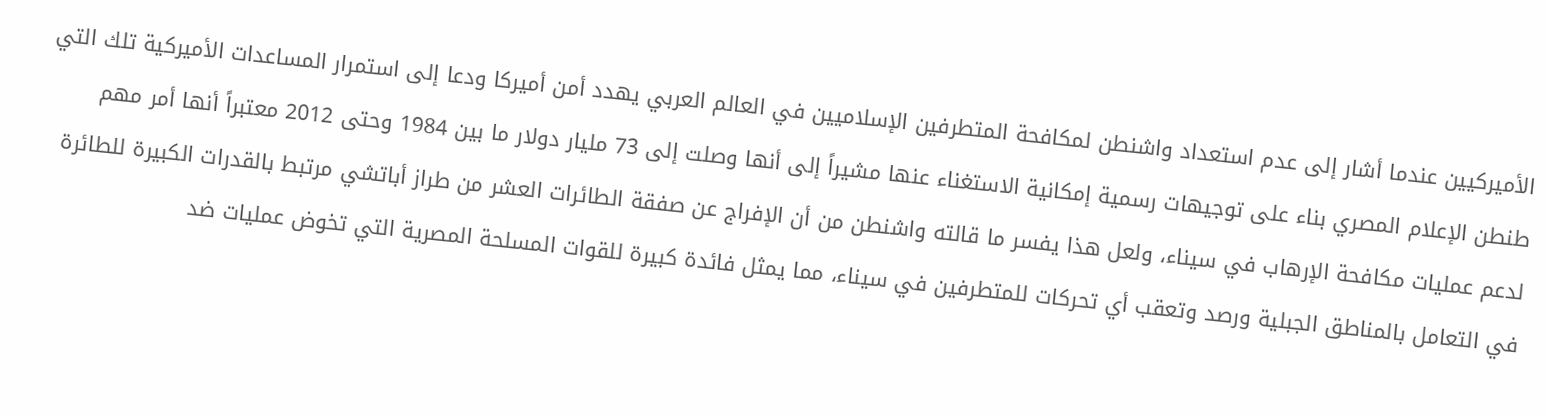الأميركيين عندما أشار إلى عدم استعداد واشنطن لمكافحة المتطرفين الإسلاميين في العالم العربي يهدد أمن أميركا ودعا إلى استمرار المساعدات الأميركية تلك التي طنطن الإعلام المصري بناء على توجيهات رسمية إمكانية الاستغناء عنها مشيراً إلى أنها وصلت إلى 73 مليار دولار ما بين 1984 وحتى 2012 معتبراً أنها أمر مهم لدعم عمليات مكافحة الإرهاب في سيناء، ولعل هذا يفسر ما قالته واشنطن من أن الإفراج عن صفقة الطائرات العشر من طراز أباتشي مرتبط بالقدرات الكبيرة للطائرة في التعامل بالمناطق الجبلية ورصد وتعقب أي تحركات للمتطرفين في سيناء، مما يمثل فائدة كبيرة للقوات المسلحة المصرية التي تخوض عمليات ضد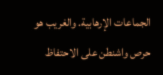الجماعات الإرهابية. والغريب هو حرص واشنطن على الاحتفاظ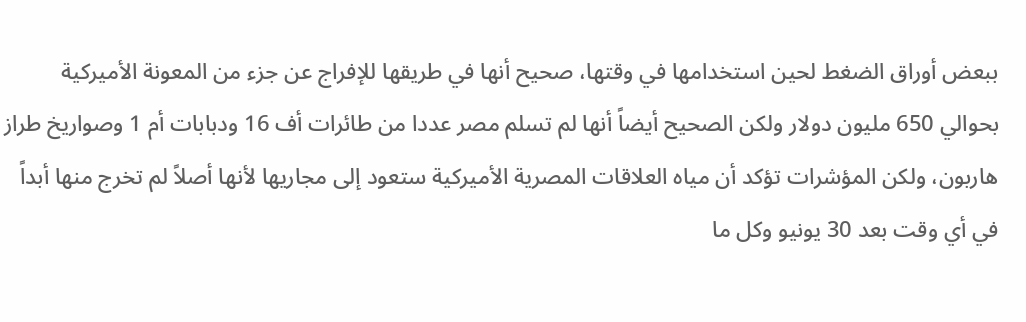ببعض أوراق الضغط لحين استخدامها في وقتها، صحيح أنها في طريقها للإفراج عن جزء من المعونة الأميركية بحوالي 650 مليون دولار ولكن الصحيح أيضاً أنها لم تسلم مصر عددا من طائرات أف 16 ودبابات أم 1 وصواريخ طراز هاربون، ولكن المؤشرات تؤكد أن مياه العلاقات المصرية الأميركية ستعود إلى مجاريها لأنها أصلاً لم تخرج منها أبداً في أي وقت بعد 30 يونيو وكل ما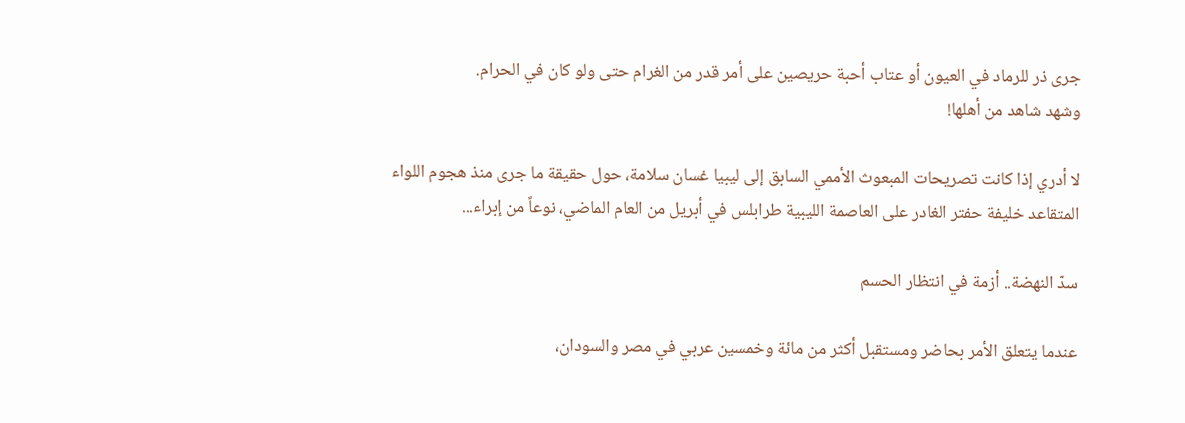جرى ذر للرماد في العيون أو عتاب أحبة حريصين على أمر قدر من الغرام حتى ولو كان في الحرام.
وشهد شاهد من أهلها!

لا أدري إذا كانت تصريحات المبعوث الأممي السابق إلى ليبيا غسان سلامة، حول حقيقة ما جرى منذ هجوم اللواء المتقاعد خليفة حفتر الغادر على العاصمة الليبية طرابلس في أبريل من العام الماضي، نوعاً من إبراء...

سدّ النهضة.. أزمة في انتظار الحسم

عندما يتعلق الأمر بحاضر ومستقبل أكثر من مائة وخمسين عربي في مصر والسودان،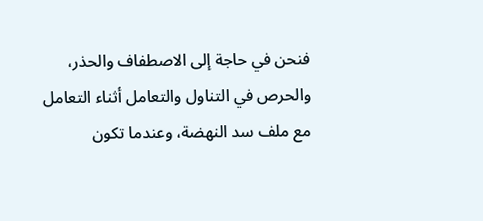فنحن في حاجة إلى الاصطفاف والحذر، والحرص في التناول والتعامل أثناء التعامل مع ملف سد النهضة، وعندما تكون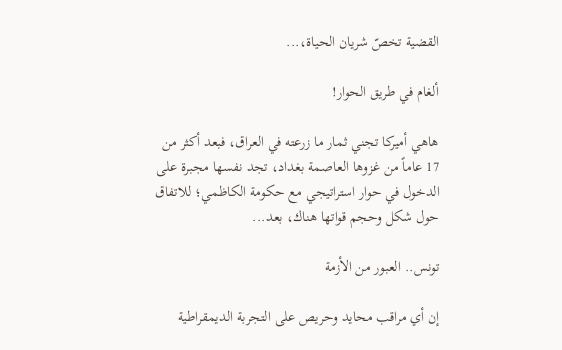القضية تخصّ شريان الحياة،...

ألغام في طريق الحوار!

هاهي أميركا تجني ثمار ما زرعته في العراق، فبعد أكثر من 17 عاماً من غزوها العاصمة بغداد، تجد نفسها مجبرة على الدخول في حوار استراتيجي مع حكومة الكاظمي؛ للاتفاق حول شكل وحجم قواتها هناك، بعد...

تونس.. العبور من الأزمة

إن أي مراقب محايد وحريص على التجربة الديمقراطية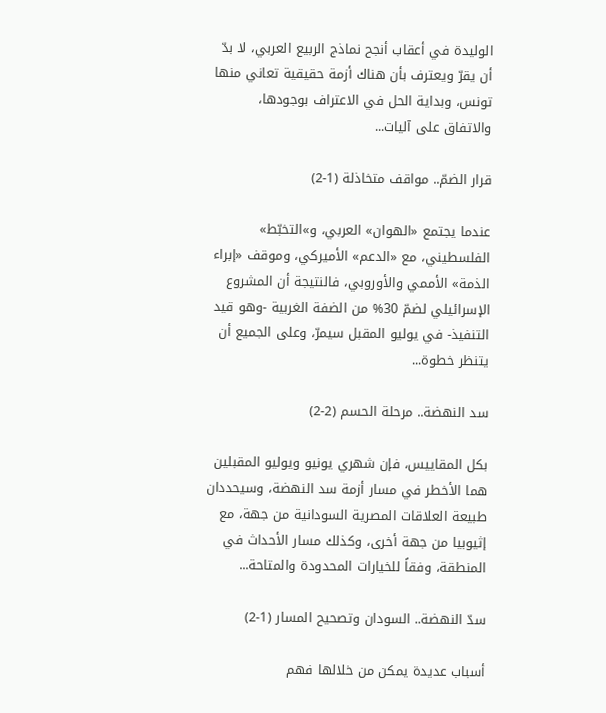الوليدة في أعقاب أنجح نماذج الربيع العربي، لا بدّ أن يقرّ ويعترف بأن هناك أزمة حقيقية تعاني منها تونس، وبداية الحل في الاعتراف بوجودها، والاتفاق على آليات...

قرار الضمّ.. مواقف متخاذلة (1-2)

عندما يجتمع «الهوان» العربي، و»التخبّط» الفلسطيني، مع «الدعم» الأميركي، وموقف «إبراء الذمة» الأممي والأوروبي، فالنتيجة أن المشروع الإسرائيلي لضمّ 30% من الضفة الغربية -وهو قيد التنفيذ- في يوليو المقبل سيمرّ، وعلى الجميع أن يتنظر خطوة...

سد النهضة.. مرحلة الحسم (2-2)

بكل المقاييس، فإن شهري يونيو ويوليو المقبلين هما الأخطر في مسار أزمة سد النهضة، وسيحددان طبيعة العلاقات المصرية السودانية من جهة، مع إثيوبيا من جهة أخرى، وكذلك مسار الأحداث في المنطقة، وفقاً للخيارات المحدودة والمتاحة...

سدّ النهضة.. السودان وتصحيح المسار (1-2)

أسباب عديدة يمكن من خلالها فهم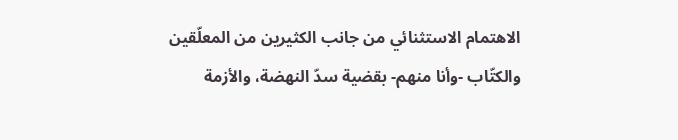الاهتمام الاستثنائي من جانب الكثيرين من المعلّقين والكتّاب -وأنا منهم- بقضية سدّ النهضة، والأزمة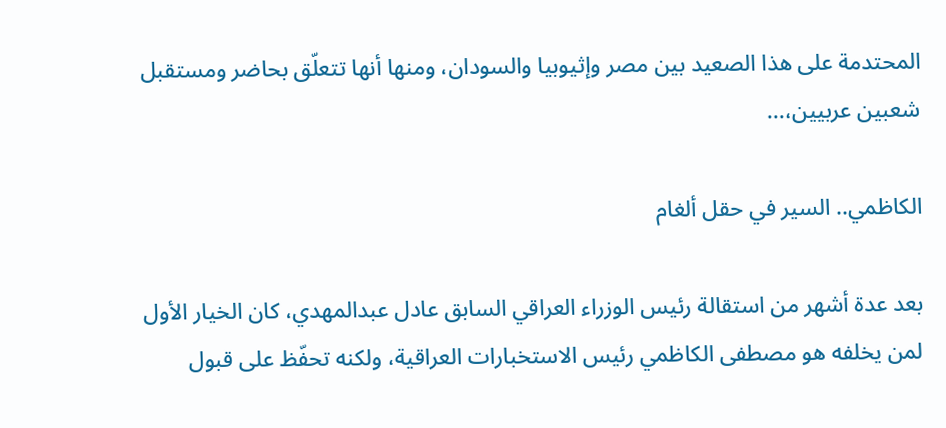المحتدمة على هذا الصعيد بين مصر وإثيوبيا والسودان، ومنها أنها تتعلّق بحاضر ومستقبل شعبين عربيين،...

الكاظمي.. السير في حقل ألغام

بعد عدة أشهر من استقالة رئيس الوزراء العراقي السابق عادل عبدالمهدي، كان الخيار الأول لمن يخلفه هو مصطفى الكاظمي رئيس الاستخبارات العراقية، ولكنه تحفّظ على قبول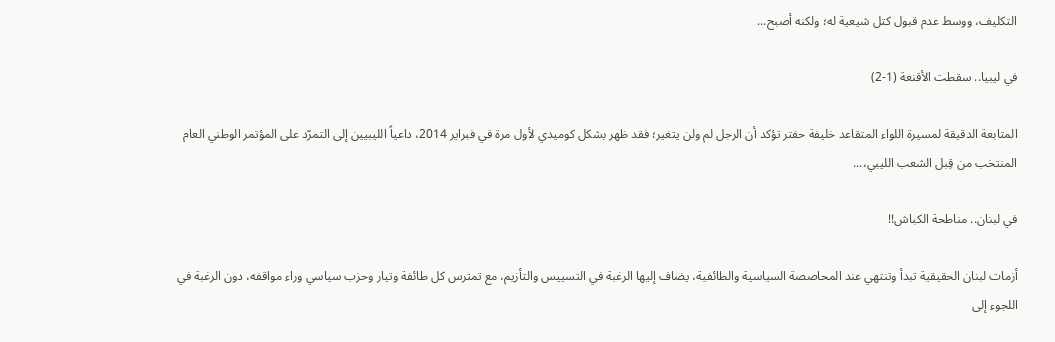التكليف، ووسط عدم قبول كتل شيعية له؛ ولكنه أصبح...

في ليبيا.. سقطت الأقنعة (1-2)

المتابعة الدقيقة لمسيرة اللواء المتقاعد خليفة حفتر تؤكد أن الرجل لم ولن يتغير؛ فقد ظهر بشكل كوميدي لأول مرة في فبراير 2014، داعياً الليبيين إلى التمرّد على المؤتمر الوطني العام المنتخب من قِبل الشعب الليبي،...

في لبنان.. مناطحة الكباش!!

أزمات لبنان الحقيقية تبدأ وتنتهي عند المحاصصة السياسية والطائفية، يضاف إليها الرغبة في التسييس والتأزيم، مع تمترس كل طائفة وتيار وحزب سياسي وراء مواقفه، دون الرغبة في اللجوء إلى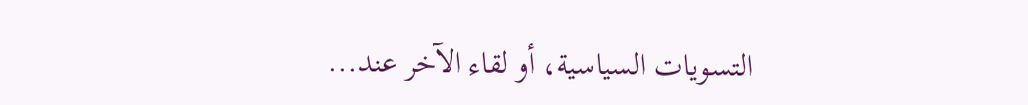التسويات السياسية، أو لقاء الآخر عند...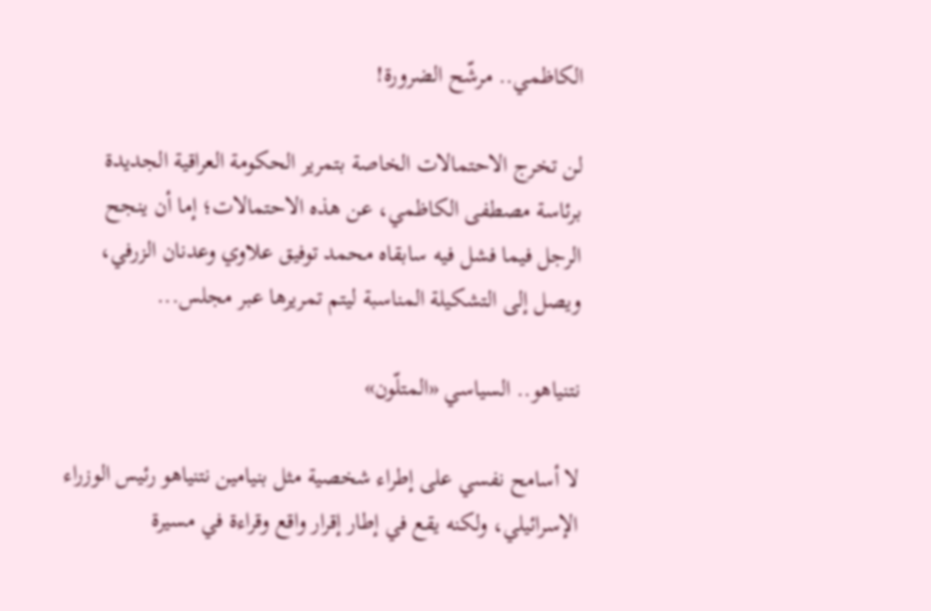الكاظمي.. مرشّح الضرورة!

لن تخرج الاحتمالات الخاصة بتمرير الحكومة العراقية الجديدة برئاسة مصطفى الكاظمي، عن هذه الاحتمالات؛ إما أن ينجح الرجل فيما فشل فيه سابقاه محمد توفيق علاوي وعدنان الزرفي، ويصل إلى التشكيلة المناسبة ليتم تمريرها عبر مجلس...

نتنياهو.. السياسي «المتلّون»

لا أسامح نفسي على إطراء شخصية مثل بنيامين نتنياهو رئيس الوزراء الإسرائيلي، ولكنه يقع في إطار إقرار واقع وقراءة في مسيرة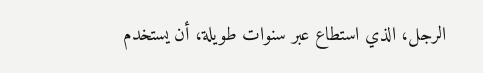الرجل، الذي استطاع عبر سنوات طويلة، أن يستخدم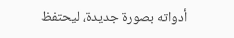أدواته بصورة جديدة، ليحتفظ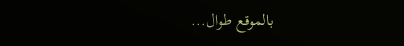بالموقع طوال...